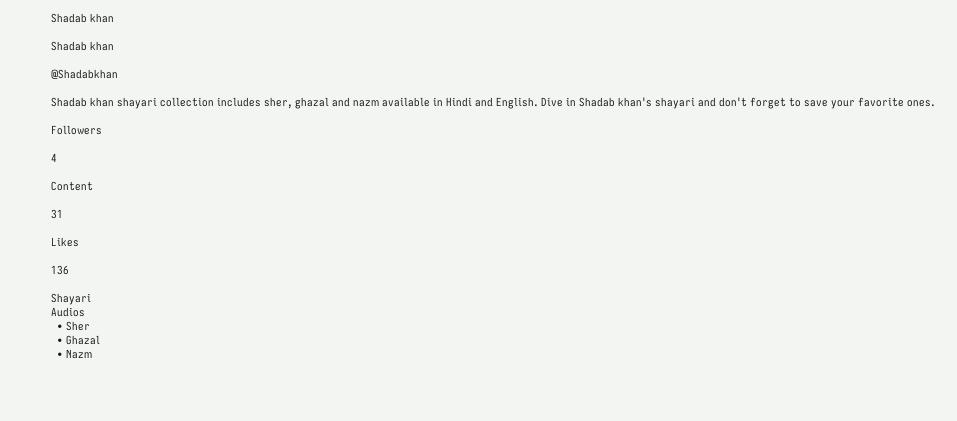Shadab khan

Shadab khan

@Shadabkhan

Shadab khan shayari collection includes sher, ghazal and nazm available in Hindi and English. Dive in Shadab khan's shayari and don't forget to save your favorite ones.

Followers

4

Content

31

Likes

136

Shayari
Audios
  • Sher
  • Ghazal
  • Nazm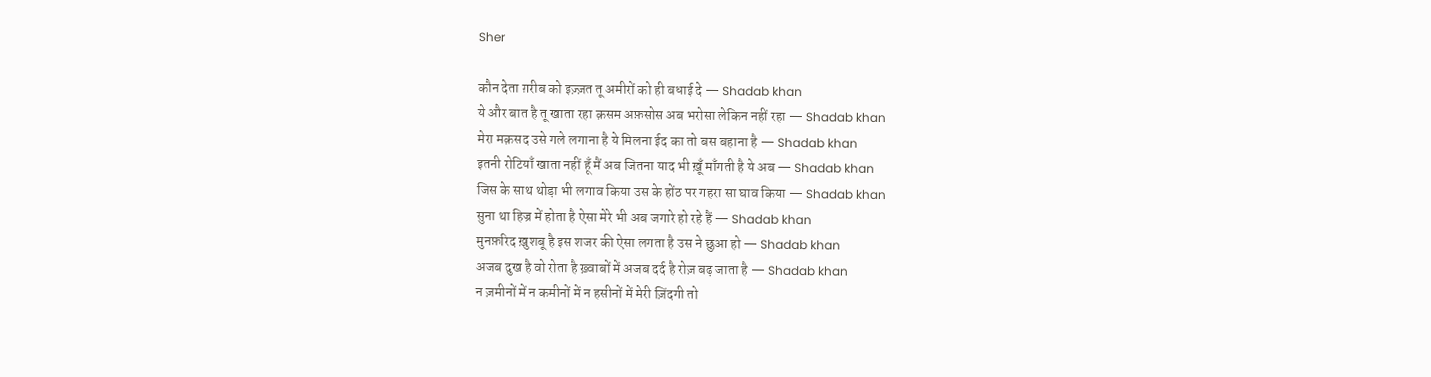Sher

कौन देता ग़रीब को इज़्ज़त तू अमीरों को ही बधाई दे — Shadab khan
ये और बात है तू खाता रहा क़सम अफ़सोस अब भरोसा लेकिन नहीं रहा — Shadab khan
मेरा मक़सद उसे गले लगाना है ये मिलना ईद का तो बस बहाना है — Shadab khan
इतनी रोटियाँ खाता नहीं हूँ मैं अब जितना याद भी ख़ूँ माँगती है ये अब — Shadab khan
जिस के साथ थोड़ा भी लगाव किया उस के होंठ पर गहरा सा घाव किया — Shadab khan
सुना था हिज्र में होता है ऐसा मेरे भी अब जगारे हो रहे हैं — Shadab khan
मुनफ़रिद ख़ुशबू है इस शजर की ऐसा लगता है उस ने छुआ हो — Shadab khan
अजब दुख है वो रोता है ख़्वाबों में अजब दर्द है रोज़ बढ़ जाता है — Shadab khan
न ज़मीनों में न कमीनों में न हसीनों में मेरी ज़िंदगी तो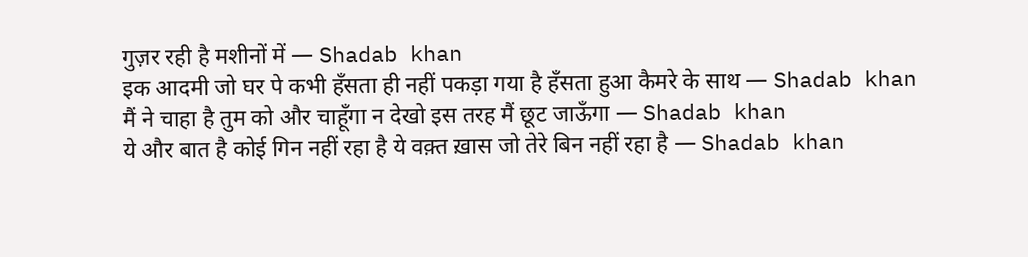गुज़र रही है मशीनों में — Shadab khan
इक आदमी जो घर पे कभी हँसता ही नहीं पकड़ा गया है हँसता हुआ कैमरे के साथ — Shadab khan
मैं ने चाहा है तुम को और चाहूँगा न देखो इस तरह मैं छूट जाऊँगा — Shadab khan
ये और बात है कोई गिन नहीं रहा है ये वक़्त ख़ास जो तेरे बिन नहीं रहा है — Shadab khan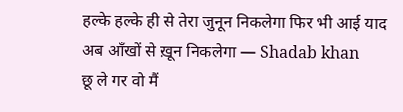हल्के हल्के ही से तेरा जुनून निकलेगा फिर भी आई याद अब आँखों से ख़ून निकलेगा — Shadab khan
छू ले गर वो मैं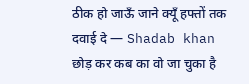ठीक हो जाऊँ जाने क्यूँ हफ्तों तक दवाई दे — Shadab khan
छोड़ कर कब का वो जा चुका है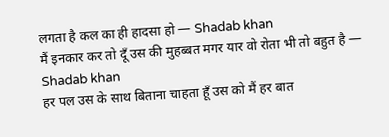लगता है कल का ही हादसा हो — Shadab khan
मैं इनकार कर तो दूँ उस की मुहब्बत मगर यार वो रोता भी तो बहुत है — Shadab khan
हर पल उस के साथ बिताना चाहता हूँ उस को मैं हर बात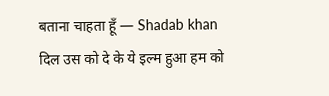बताना चाहता हूँ — Shadab khan
दिल उस को दे के ये इल्म हुआ हम को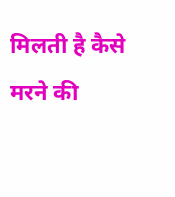मिलती है कैसे मरने की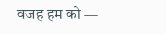वजह हम को —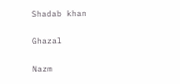Shadab khan

Ghazal

Nazm